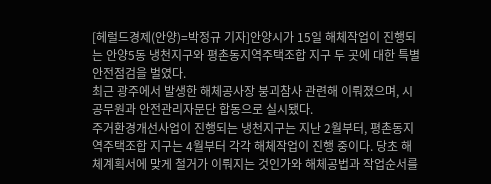[헤럴드경제(안양)=박정규 기자]안양시가 15일 해체작업이 진행되는 안양5동 냉천지구와 평촌동지역주택조합 지구 두 곳에 대한 특별 안전점검을 벌였다.
최근 광주에서 발생한 해체공사장 붕괴참사 관련해 이뤄졌으며, 시 공무원과 안전관리자문단 합동으로 실시됐다.
주거환경개선사업이 진행되는 냉천지구는 지난 2월부터, 평촌동지역주택조합 지구는 4월부터 각각 해체작업이 진행 중이다. 당초 해체계획서에 맞게 철거가 이뤄지는 것인가와 해체공법과 작업순서를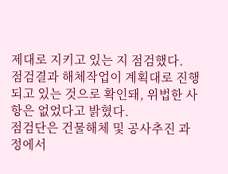제대로 지키고 있는 지 점검했다.
점검결과 해체작업이 계획대로 진행되고 있는 것으로 확인돼, 위법한 사항은 없었다고 밝혔다.
점검단은 건물해체 및 공사추진 과정에서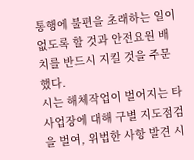통행에 불편을 초래하는 일이 없도록 할 것과 안전요원 배치를 반드시 지킬 것을 주문했다.
시는 해체작업이 벌어지는 타 사업장에 대해 구별 지도점검을 벌여, 위법한 사항 발견 시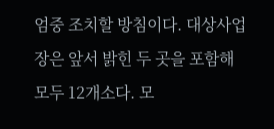엄중 조치할 방침이다. 대상사업장은 앞서 밝힌 두 곳을 포함해 모두 12개소다. 모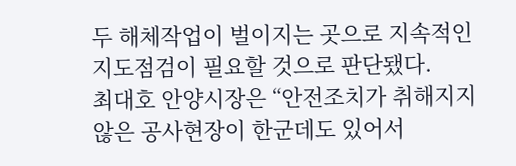두 해체작업이 벌이지는 곳으로 지속적인 지도점검이 필요할 것으로 판단됐다.
최대호 안양시장은 “안전조치가 취해지지 않은 공사현장이 한군데도 있어서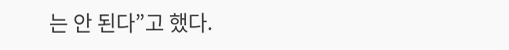는 안 된다”고 했다.